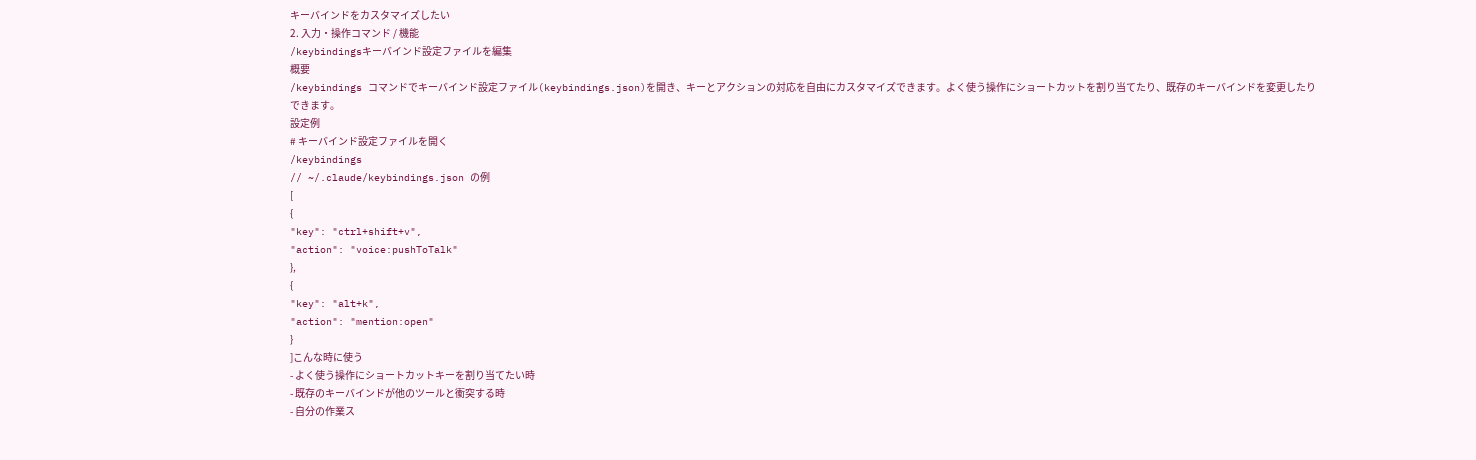キーバインドをカスタマイズしたい
2. 入力・操作コマンド / 機能
/keybindingsキーバインド設定ファイルを編集
概要
/keybindings コマンドでキーバインド設定ファイル(keybindings.json)を開き、キーとアクションの対応を自由にカスタマイズできます。よく使う操作にショートカットを割り当てたり、既存のキーバインドを変更したりできます。
設定例
# キーバインド設定ファイルを開く
/keybindings
// ~/.claude/keybindings.json の例
[
{
"key": "ctrl+shift+v",
"action": "voice:pushToTalk"
},
{
"key": "alt+k",
"action": "mention:open"
}
]こんな時に使う
- よく使う操作にショートカットキーを割り当てたい時
- 既存のキーバインドが他のツールと衝突する時
- 自分の作業ス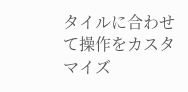タイルに合わせて操作をカスタマイズ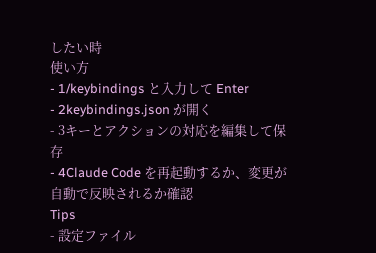したい時
使い方
- 1/keybindings と入力して Enter
- 2keybindings.json が開く
- 3キーとアクションの対応を編集して保存
- 4Claude Code を再起動するか、変更が自動で反映されるか確認
Tips
- 設定ファイル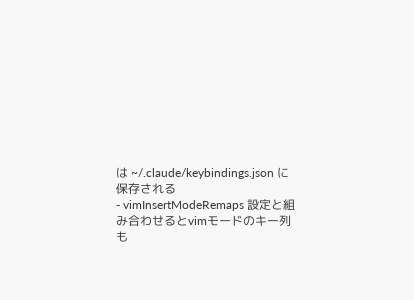は ~/.claude/keybindings.json に保存される
- vimInsertModeRemaps 設定と組み合わせるとvimモードのキー列も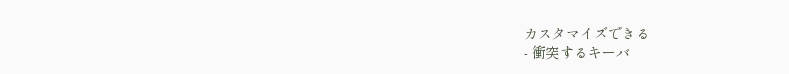カスタマイズできる
- 衝突するキーバ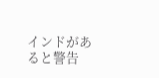インドがあると警告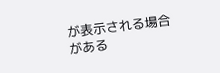が表示される場合がある